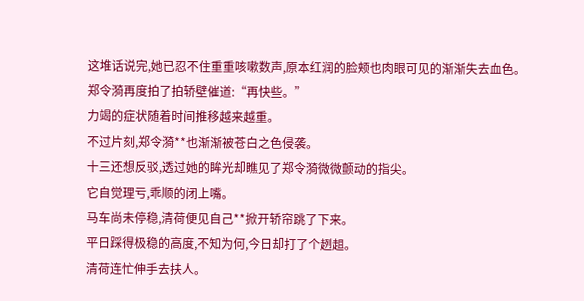这堆话说完,她已忍不住重重咳嗽数声,原本红润的脸颊也肉眼可见的渐渐失去血色。
郑令漪再度拍了拍轿壁催道:“再快些。”
力竭的症状随着时间推移越来越重。
不过片刻,郑令漪**也渐渐被苍白之色侵袭。
十三还想反驳,透过她的眸光却瞧见了郑令漪微微颤动的指尖。
它自觉理亏,乖顺的闭上嘴。
马车尚未停稳,清荷便见自己**掀开轿帘跳了下来。
平日踩得极稳的高度,不知为何,今日却打了个趔趄。
清荷连忙伸手去扶人。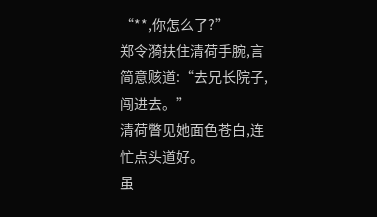“**,你怎么了?”
郑令漪扶住清荷手腕,言简意赅道:“去兄长院子,闯进去。”
清荷瞥见她面色苍白,连忙点头道好。
虽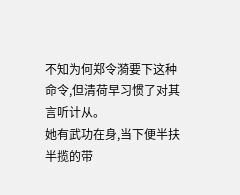不知为何郑令漪要下这种命令,但清荷早习惯了对其言听计从。
她有武功在身,当下便半扶半揽的带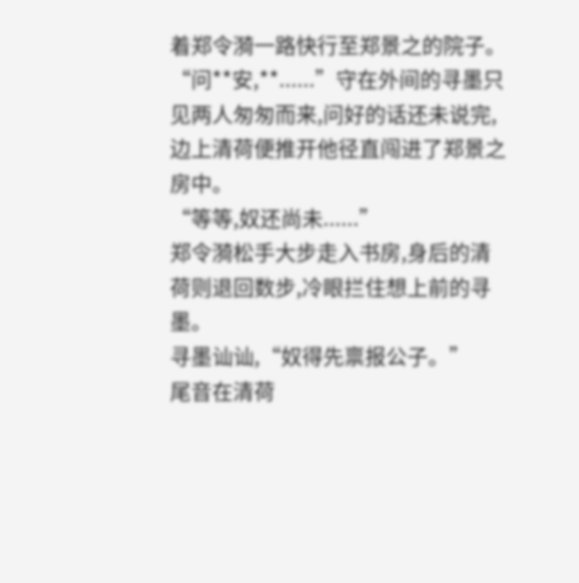着郑令漪一路快行至郑景之的院子。
“问**安,**......”守在外间的寻墨只见两人匆匆而来,问好的话还未说完,边上清荷便推开他径直闯进了郑景之房中。
“等等,奴还尚未......”
郑令漪松手大步走入书房,身后的清荷则退回数步,冷眼拦住想上前的寻墨。
寻墨讪讪,“奴得先禀报公子。”
尾音在清荷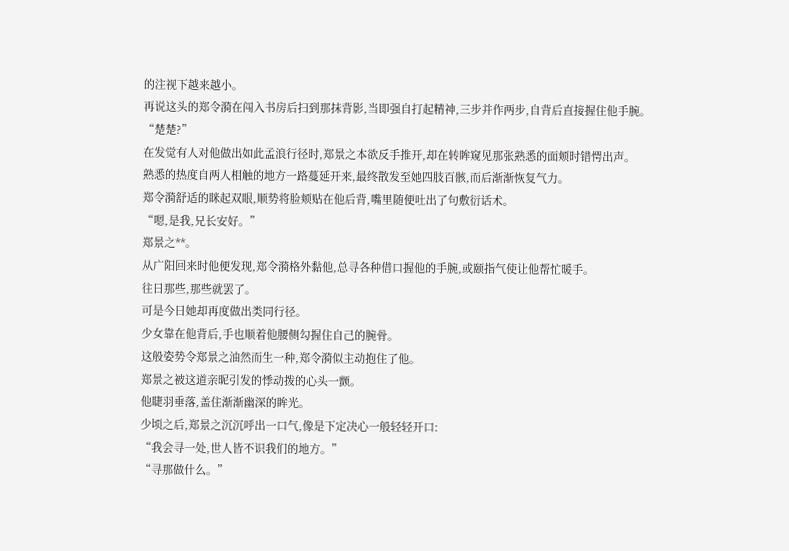的注视下越来越小。
再说这头的郑令漪在闯入书房后扫到那抹背影,当即强自打起精神,三步并作两步,自背后直接握住他手腕。
“楚楚?”
在发觉有人对他做出如此孟浪行径时,郑景之本欲反手推开,却在转眸窥见那张熟悉的面颊时错愕出声。
熟悉的热度自两人相触的地方一路蔓延开来,最终散发至她四肢百骸,而后渐渐恢复气力。
郑令漪舒适的眯起双眼,顺势将脸颊贴在他后背,嘴里随便吐出了句敷衍话术。
“嗯,是我,兄长安好。”
郑景之**。
从广阳回来时他便发现,郑令漪格外黏他,总寻各种借口握他的手腕,或颐指气使让他帮忙暖手。
往日那些,那些就罢了。
可是今日她却再度做出类同行径。
少女靠在他背后,手也顺着他腰侧勾握住自己的腕骨。
这般姿势令郑景之油然而生一种,郑令漪似主动抱住了他。
郑景之被这道亲昵引发的悸动拨的心头一颤。
他睫羽垂落,盖住渐渐幽深的眸光。
少顷之后,郑景之沉沉呼出一口气,像是下定决心一般轻轻开口:
“我会寻一处,世人皆不识我们的地方。”
“寻那做什么。”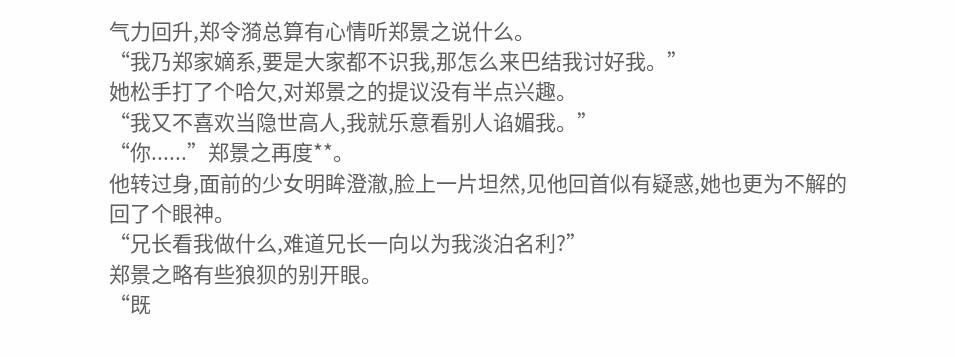气力回升,郑令漪总算有心情听郑景之说什么。
“我乃郑家嫡系,要是大家都不识我,那怎么来巴结我讨好我。”
她松手打了个哈欠,对郑景之的提议没有半点兴趣。
“我又不喜欢当隐世高人,我就乐意看别人谄媚我。”
“你......”郑景之再度**。
他转过身,面前的少女明眸澄澈,脸上一片坦然,见他回首似有疑惑,她也更为不解的回了个眼神。
“兄长看我做什么,难道兄长一向以为我淡泊名利?”
郑景之略有些狼狈的别开眼。
“既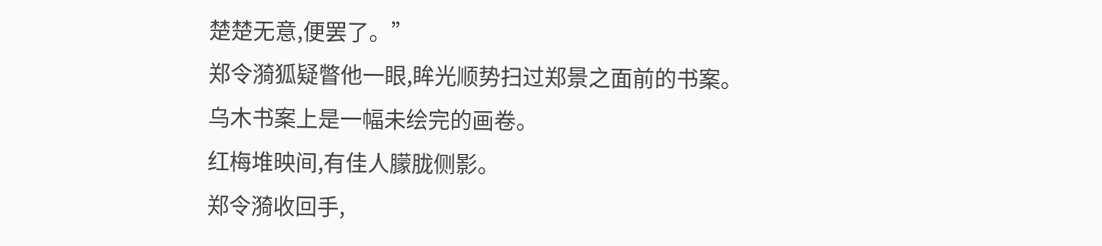楚楚无意,便罢了。”
郑令漪狐疑瞥他一眼,眸光顺势扫过郑景之面前的书案。
乌木书案上是一幅未绘完的画卷。
红梅堆映间,有佳人朦胧侧影。
郑令漪收回手,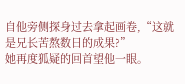自他旁侧探身过去拿起画卷,“这就是兄长苦熬数日的成果?”
她再度狐疑的回首望他一眼。